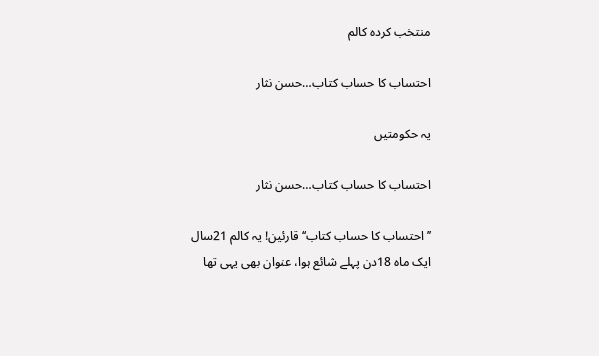منتخب کردہ کالم

احتساب کا حساب کتاب…حسن نثار

یہ حکومتیں

احتساب کا حساب کتاب…حسن نثار

’’احتساب کا حساب کتاب‘‘قارئین! یہ کالم 21سال ایک ماہ 18دن پہلے شائع ہوا، عنوان بھی یہی تھا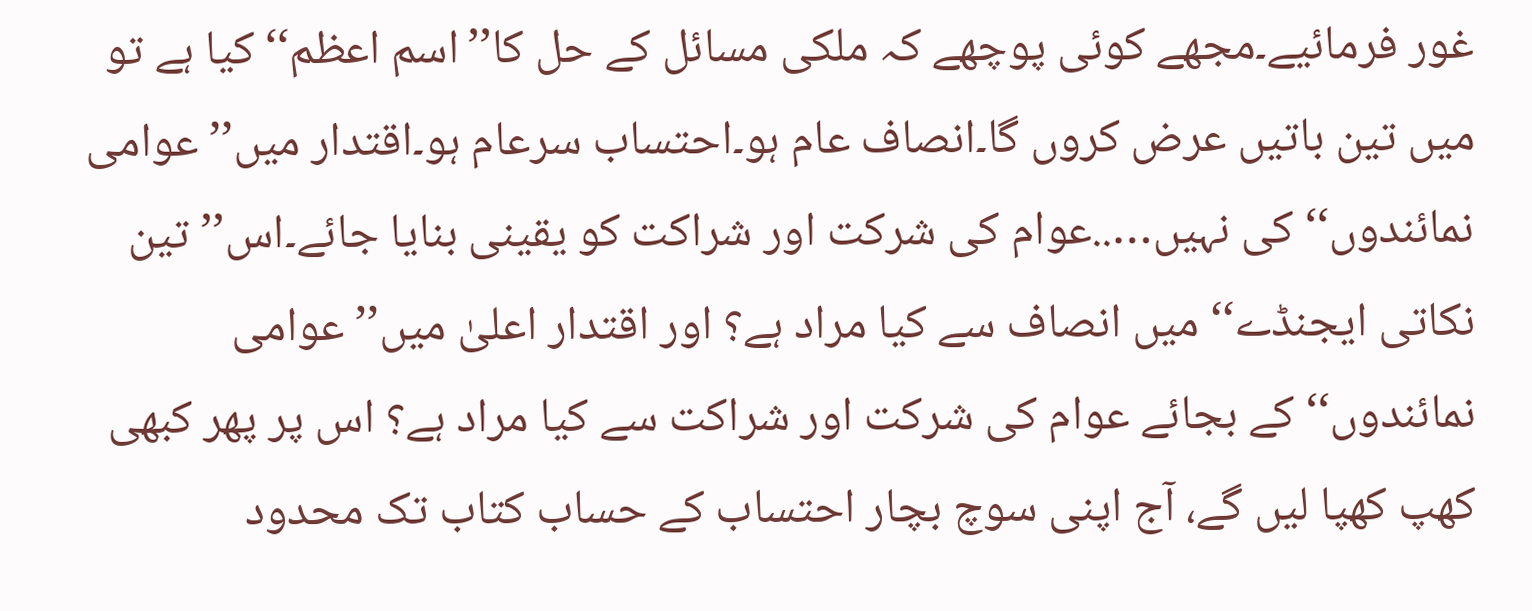غور فرمائیے۔مجھے کوئی پوچھے کہ ملکی مسائل کے حل کا’’اسم اعظم‘‘ کیا ہے تو میں تین باتیں عرض کروں گا۔انصاف عام ہو۔احتساب سرعام ہو۔اقتدار میں’’عوامی نمائندوں‘‘ کی نہیں…..عوام کی شرکت اور شراکت کو یقینی بنایا جائے۔اس’’تین نکاتی ایجنڈے‘‘ میں انصاف سے کیا مراد ہے؟ اور اقتدار اعلیٰ میں’’عوامی نمائندوں‘‘ کے بجائے عوام کی شرکت اور شراکت سے کیا مراد ہے؟ اس پر پھر کبھی کھپ کھپا لیں گے، آج اپنی سوچ بچار احتساب کے حساب کتاب تک محدود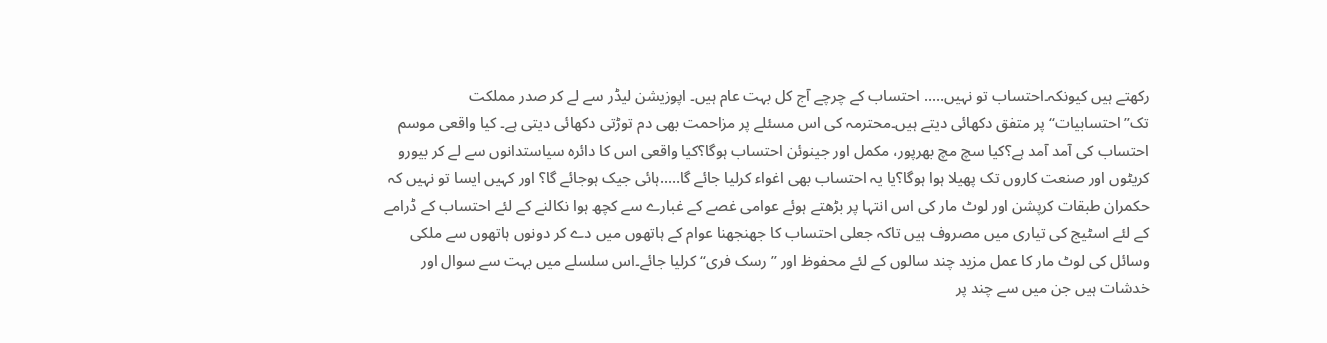رکھتے ہیں کیونکہ۔احتساب تو نہیں….. احتساب کے چرچے آج کل بہت عام ہیں۔ اپوزیشن لیڈر سے لے کر صدر مملکت تک’’احتسابیات‘‘ پر متفق دکھائی دیتے ہیں۔محترمہ کی اس مسئلے پر مزاحمت بھی دم توڑتی دکھائی دیتی ہے۔ کیا واقعی موسم احتساب کی آمد آمد ہے؟کیا سچ مچ بھرپور، مکمل اور جینوئن احتساب ہوگا؟کیا واقعی اس کا دائرہ سیاستدانوں سے لے کر بیورو کریٹوں اور صنعت کاروں تک پھیلا ہوا ہوگا؟یا یہ احتساب بھی اغواء کرلیا جائے گا…..ہائی جیک ہوجائے گا؟ اور کہیں ایسا تو نہیں کہ حکمران طبقات کرپشن اور لوٹ مار کی اس انتہا پر بڑھتے ہوئے عوامی غصے کے غبارے سے کچھ ہوا نکالنے کے لئے احتساب کے ڈرامے کے لئے اسٹیج کی تیاری میں مصروف ہیں تاکہ جعلی احتساب کا جھنجھنا عوام کے ہاتھوں میں دے کر دونوں ہاتھوں سے ملکی وسائل کی لوٹ مار کا عمل مزید چند سالوں کے لئے محفوظ اور ’’رسک فری‘‘ کرلیا جائے۔اس سلسلے میں بہت سے سوال اور خدشات ہیں جن میں سے چند پر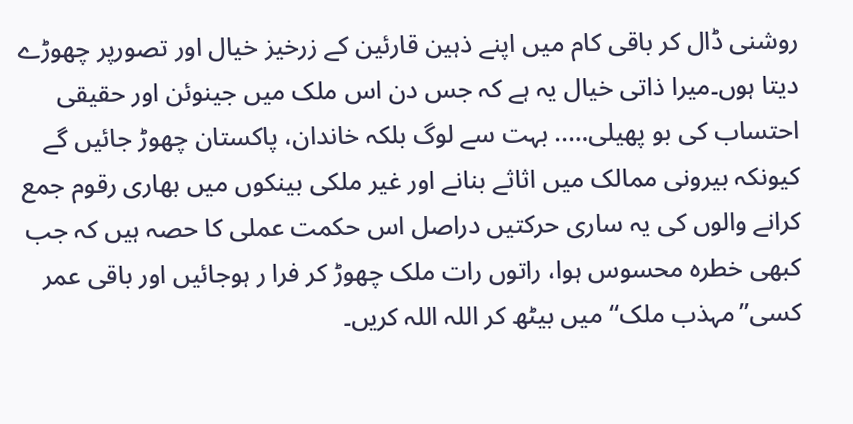روشنی ڈال کر باقی کام میں اپنے ذہین قارئین کے زرخیز خیال اور تصورپر چھوڑے دیتا ہوں۔میرا ذاتی خیال یہ ہے کہ جس دن اس ملک میں جینوئن اور حقیقی احتساب کی بو پھیلی….. بہت سے لوگ بلکہ خاندان، پاکستان چھوڑ جائیں گے کیونکہ بیرونی ممالک میں اثاثے بنانے اور غیر ملکی بینکوں میں بھاری رقوم جمع کرانے والوں کی یہ ساری حرکتیں دراصل اس حکمت عملی کا حصہ ہیں کہ جب کبھی خطرہ محسوس ہوا، راتوں رات ملک چھوڑ کر فرا ر ہوجائیں اور باقی عمر کسی’’مہذب ملک‘‘ میں بیٹھ کر اللہ اللہ کریں۔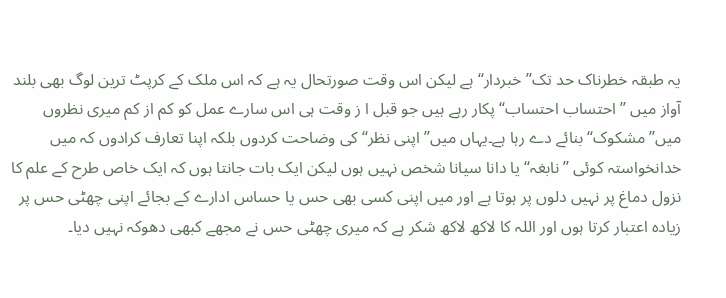یہ طبقہ خطرناک حد تک’’خبردار‘‘ ہے لیکن اس وقت صورتحال یہ ہے کہ اس ملک کے کرپٹ ترین لوگ بھی بلند آواز میں ’’احتساب احتساب‘‘ پکار رہے ہیں جو قبل ا ز وقت ہی اس سارے عمل کو کم از کم میری نظروں میں’’مشکوک‘‘ بنائے دے رہا ہے۔یہاں میں’’اپنی نظر‘‘ کی وضاحت کردوں بلکہ اپنا تعارف کرادوں کہ میں خدانخواستہ کوئی ’’نابغہ‘‘ یا دانا سیانا شخص نہیں ہوں لیکن ایک بات جانتا ہوں کہ ایک خاص طرح کے علم کا نزول دماغ پر نہیں دلوں پر ہوتا ہے اور میں اپنی کسی بھی حس یا حساس ادارے کے بجائے اپنی چھٹی حس پر زیادہ اعتبار کرتا ہوں اور اللہ کا لاکھ لاکھ شکر ہے کہ میری چھٹی حس نے مجھے کبھی دھوکہ نہیں دیا۔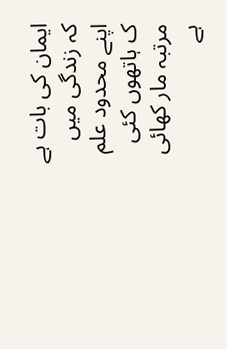ایمان کی بات ہے کہ زندگی میں اپنے محدود علم ک ہاتھوں کئی مرتبہ مار کھائی ہے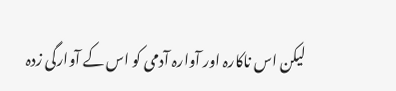لیکن اس ناکارہ اور آوارہ آدمی کو اس کے آوارگی زدہ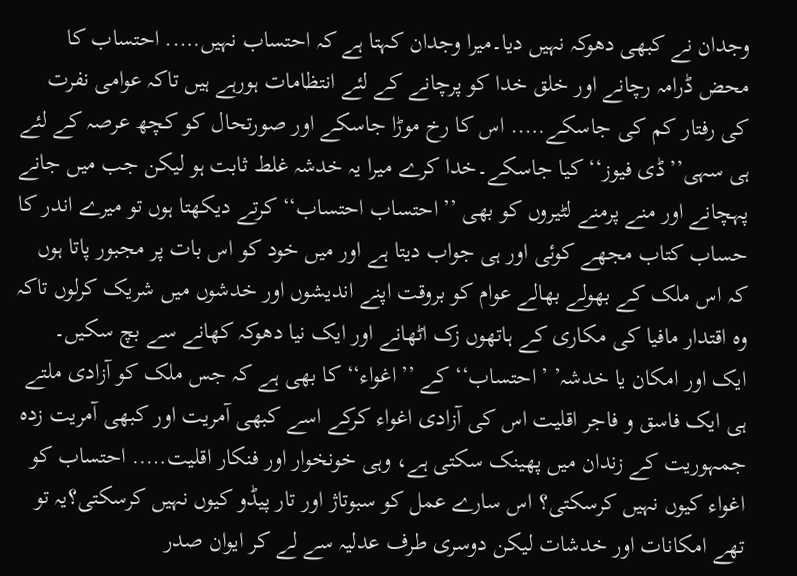وجدان نے کبھی دھوکہ نہیں دیا۔میرا وجدان کہتا ہے کہ احتساب نہیں….. احتساب کا محض ڈرامہ رچانے اور خلق خدا کو پرچانے کے لئے انتظامات ہورہے ہیں تاکہ عوامی نفرت کی رفتار کم کی جاسکے….. اس کا رخ موڑا جاسکے اور صورتحال کو کچھ عرصہ کے لئے ہی سہی’’ڈی فیوز‘‘ کیا جاسکے۔خدا کرے میرا یہ خدشہ غلط ثابت ہو لیکن جب میں جانے پہچانے اور منے پرمنے لٹیروں کو بھی ’’احتساب احتساب‘‘ کرتے دیکھتا ہوں تو میرے اندر کا حساب کتاب مجھے کوئی اور ہی جواب دیتا ہے اور میں خود کو اس بات پر مجبور پاتا ہوں کہ اس ملک کے بھولے بھالے عوام کو بروقت اپنے اندیشوں اور خدشوں میں شریک کرلوں تاکہ وہ اقتدار مافیا کی مکاری کے ہاتھوں زک اٹھانے اور ایک نیا دھوکہ کھانے سے بچ سکیں۔ ایک اور امکان یا خدشہ’ ’احتساب‘‘ کے ’’اغواء‘‘ کا بھی ہے کہ جس ملک کو آزادی ملتے ہی ایک فاسق و فاجر اقلیت اس کی آزادی اغواء کرکے اسے کبھی آمریت اور کبھی آمریت زدہ جمہوریت کے زندان میں پھینک سکتی ہے، وہی خونخوار اور فنکار اقلیت….. احتساب کو اغواء کیوں نہیں کرسکتی؟ اس سارے عمل کو سبوتاژ اور تار پیڈو کیوں نہیں کرسکتی؟یہ تو تھے امکانات اور خدشات لیکن دوسری طرف عدلیہ سے لے کر ایوان صدر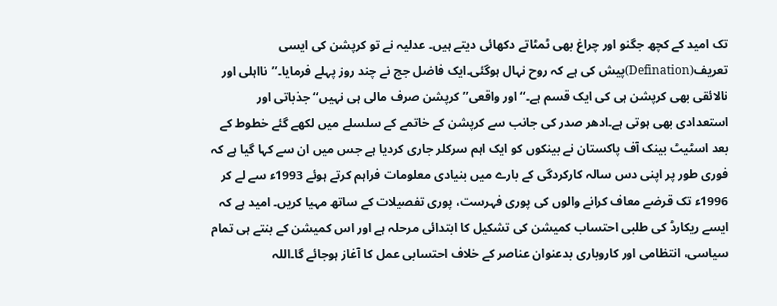تک امید کے کچھ جگنو اور چراغ بھی ٹمٹاتے دکھائی دیتے ہیں۔ عدلیہ نے تو کرپشن کی ایسی تعریف(Defination)پیش کی ہے کہ روح نہال ہوگئی۔ایک فاضل جج نے چند روز پہلے فرمایا۔’’نااہلی اور نالائقی بھی کرپشن ہی کی ایک قسم ہے۔‘‘اور واقعی’’ کرپشن صرف مالی ہی نہیں‘‘ جذباتی اور استعدادی بھی ہوتی ہے۔ادھر صدر کی جانب سے کرپشن کے خاتمے کے سلسلے میں لکھے گئے خطوط کے بعد اسٹیٹ بینک آف پاکستان نے بینکوں کو ایک اہم سرکلر جاری کردیا ہے جس میں ان سے کہا گیا ہے کہ فوری طور پر اپنی دس سالہ کارکردگی کے بارے میں بنیادی معلومات فراہم کرتے ہوئے 1993ء سے لے کر 1996ء تک قرضے معاف کرانے والوں کی پوری فہرست، پوری تفصیلات کے ساتھ مہیا کریں۔ امید ہے کہ ایسے ریکارڈ کی طلبی احتساب کمیشن کی تشکیل کا ابتدائی مرحلہ ہے اور اس کمیشن کے بنتے ہی تمام سیاسی، انتظامی اور کاروباری بدعنوان عناصر کے خلاف احتسابی عمل کا آغاز ہوجائے گا۔اللہ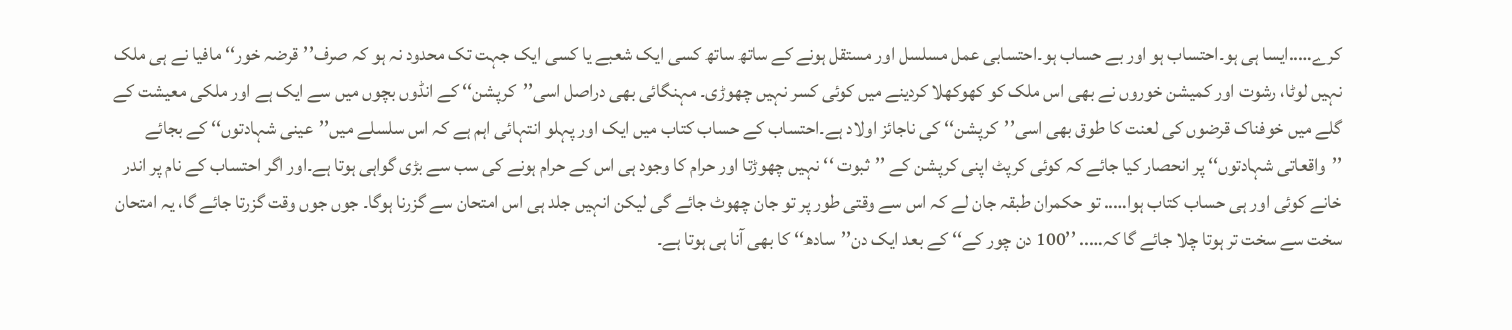کرے…..ایسا ہی ہو۔احتساب ہو اور بے حساب ہو۔احتسابی عمل مسلسل اور مستقل ہونے کے ساتھ ساتھ کسی ایک شعبے یا کسی ایک جہت تک محدود نہ ہو کہ صرف’’قرضہ خور‘‘ مافیا نے ہی ملک نہیں لوٹا، رشوت اور کمیشن خوروں نے بھی اس ملک کو کھوکھلا کردینے میں کوئی کسر نہیں چھوڑی۔ مہنگائی بھی دراصل اسی’’کرپشن‘‘ کے انڈوں بچوں میں سے ایک ہے اور ملکی معیشت کے گلے میں خوفناک قرضوں کی لعنت کا طوق بھی اسی’’کرپشن‘‘ کی ناجائز اولاد ہے۔احتساب کے حساب کتاب میں ایک اور پہلو انتہائی اہم ہے کہ اس سلسلے میں’’عینی شہادتوں‘‘ کے بجائے ’’واقعاتی شہادتوں‘‘ پر انحصار کیا جائے کہ کوئی کرپٹ اپنی کرپشن کے ’’ثبوت ‘‘ نہیں چھوڑتا اور حرام کا وجود ہی اس کے حرام ہونے کی سب سے بڑی گواہی ہوتا ہے۔اور اگر احتساب کے نام پر اندر خانے کوئی اور ہی حساب کتاب ہوا….. تو حکمران طبقہ جان لے کہ اس سے وقتی طور پر تو جان چھوٹ جائے گی لیکن انہیں جلد ہی اس امتحان سے گزرنا ہوگا۔ جوں جوں وقت گزرتا جائے گا، یہ امتحان سخت سے سخت تر ہوتا چلا جائے گا کہ….. ’’100 دن چور کے‘‘ کے بعد ایک دن’’سادھ‘‘ کا بھی آنا ہی ہوتا ہے۔